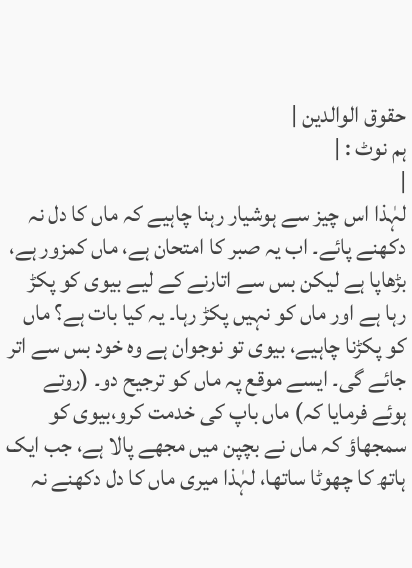حقوق الوالدین |
ہم نوٹ : |
|
لہٰذا اس چیز سے ہوشیار رہنا چاہیے کہ ماں کا دل نہ دکھنے پائے۔ اب یہ صبر کا امتحان ہے، ماں کمزور ہے، بڑھاپا ہے لیکن بس سے اتارنے کے لیے بیوی کو پکڑ رہا ہے اور ماں کو نہیں پکڑ رہا۔ یہ کیا بات ہے؟ ماں کو پکڑنا چاہیے، بیوی تو نوجوان ہے وہ خود بس سے اتر جائے گی۔ ایسے موقع پہ ماں کو ترجیح دو۔ (روتے ہوئے فرمایا کہ) ماں باپ کی خدمت کرو،بیوی کو سمجھاؤ کہ ماں نے بچپن میں مجھے پالا ہے، جب ایک ہاتھ کا چھوٹا ساتھا، لہٰذا میری ماں کا دل دکھنے نہ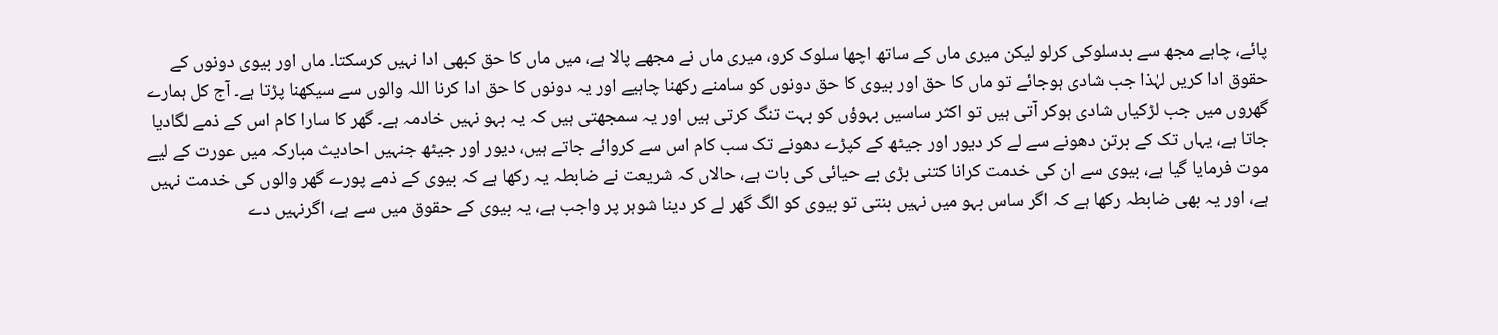پائے، چاہے مجھ سے بدسلوکی کرلو لیکن میری ماں کے ساتھ اچھا سلوک کرو، میری ماں نے مجھے پالا ہے، میں ماں کا حق کبھی ادا نہیں کرسکتا۔ ماں اور بیوی دونوں کے حقوق ادا کریں لہٰذا جب شادی ہوجائے تو ماں کا حق اور بیوی کا حق دونوں کو سامنے رکھنا چاہیے اور یہ دونوں کا حق ادا کرنا اللہ والوں سے سیکھنا پڑتا ہے۔ آج کل ہمارے گھروں میں جب لڑکیاں شادی ہوکر آتی ہیں تو اکثر ساسیں بہوؤں کو بہت تنگ کرتی ہیں اور یہ سمجھتی ہیں کہ یہ بہو نہیں خادمہ ہے۔ گھر کا سارا کام اس کے ذمے لگادیا جاتا ہے، یہاں تک کے برتن دھونے سے لے کر دیور اور جیٹھ کے کپڑے دھونے تک سب کام اس سے کروائے جاتے ہیں، دیور اور جیٹھ جنہیں احادیث مبارکہ میں عورت کے لیے موت فرمایا گیا ہے، بیوی سے ان کی خدمت کرانا کتنی بڑی بے حیائی کی بات ہے، حالاں کہ شریعت نے ضابطہ یہ رکھا ہے کہ بیوی کے ذمے پورے گھر والوں کی خدمت نہیں ہے، اور یہ بھی ضابطہ رکھا ہے کہ اگر ساس بہو میں نہیں بنتی تو بیوی کو الگ گھر لے کر دینا شوہر پر واجب ہے، یہ بیوی کے حقوق میں سے ہے، اگرنہیں دے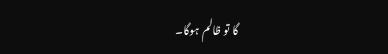گا تو ظالم ہوگا۔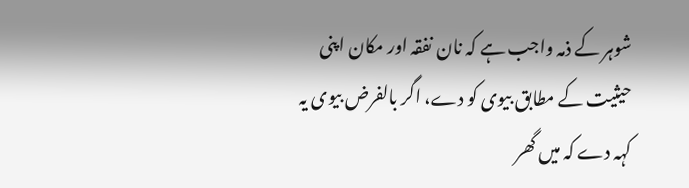شوہر کے ذمہ واجب ہے کہ نان نفقہ اور مکان اپنی حیثیت کے مطابق بیوی کو دے، اگر بالفرض بیوی یہ کہہ دے کہ میں گھر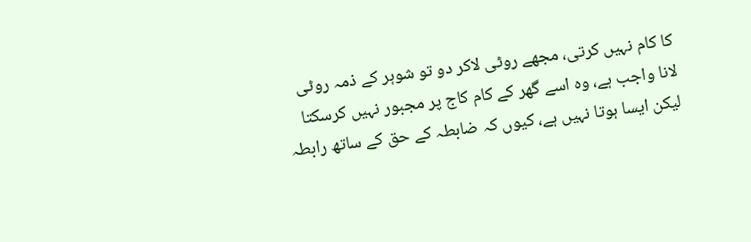کا کام نہیں کرتی، مجھے روٹی لاکر دو تو شوہر کے ذمہ روٹی لانا واجب ہے، وہ اسے گھر کے کام کاج پر مجبور نہیں کرسکتا لیکن ایسا ہوتا نہیں ہے، کیوں کہ ضابطہ کے حق کے ساتھ رابطہ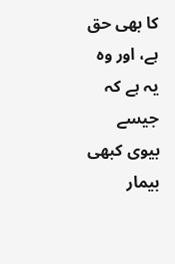کا بھی حق ہے، اور وہ یہ ہے کہ جیسے بیوی کبھی بیمار